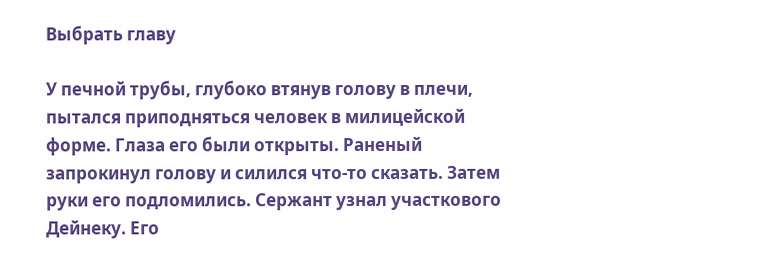Выбрать главу

У печной трубы, глубоко втянув голову в плечи, пытался приподняться человек в милицейской форме. Глаза его были открыты. Раненый запрокинул голову и силился что-то сказать. Затем руки его подломились. Сержант узнал участкового Дейнеку. Его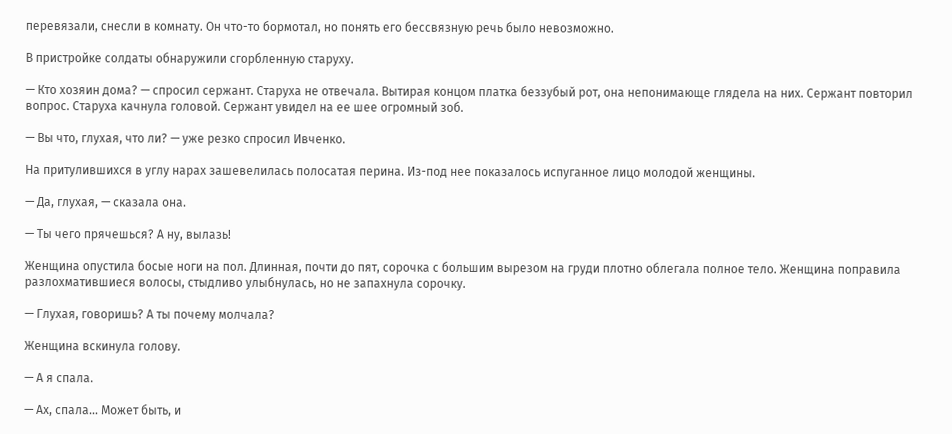перевязали, снесли в комнату. Он что-то бормотал, но понять его бессвязную речь было невозможно.

В пристройке солдаты обнаружили сгорбленную старуху.

— Кто хозяин дома? — спросил сержант. Старуха не отвечала. Вытирая концом платка беззубый рот, она непонимающе глядела на них. Сержант повторил вопрос. Старуха качнула головой. Сержант увидел на ее шее огромный зоб.

— Вы что, глухая, что ли? — уже резко спросил Ивченко.

На притулившихся в углу нарах зашевелилась полосатая перина. Из-под нее показалось испуганное лицо молодой женщины.

— Да, глухая, — сказала она.

— Ты чего прячешься? А ну, вылазь!

Женщина опустила босые ноги на пол. Длинная, почти до пят, сорочка с большим вырезом на груди плотно облегала полное тело. Женщина поправила разлохматившиеся волосы, стыдливо улыбнулась, но не запахнула сорочку.

— Глухая, говоришь? А ты почему молчала?

Женщина вскинула голову.

— А я спала.

— Ах, спала… Может быть, и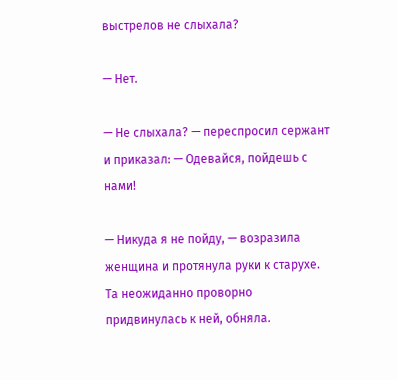выстрелов не слыхала?

— Нет.

— Не слыхала? — переспросил сержант и приказал: — Одевайся, пойдешь с нами!

— Никуда я не пойду, — возразила женщина и протянула руки к старухе. Та неожиданно проворно придвинулась к ней, обняла.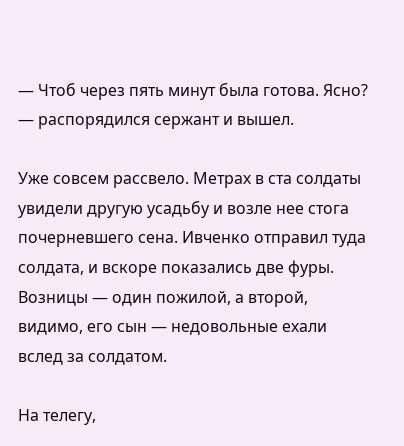— Чтоб через пять минут была готова. Ясно? — распорядился сержант и вышел.

Уже совсем рассвело. Метрах в ста солдаты увидели другую усадьбу и возле нее стога почерневшего сена. Ивченко отправил туда солдата, и вскоре показались две фуры. Возницы — один пожилой, а второй, видимо, его сын — недовольные ехали вслед за солдатом.

На телегу,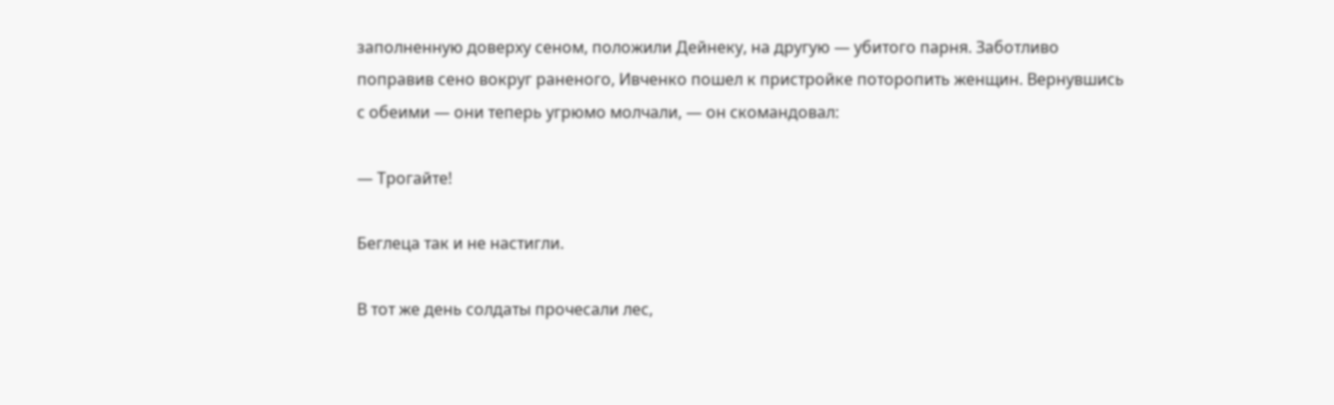заполненную доверху сеном, положили Дейнеку, на другую — убитого парня. Заботливо поправив сено вокруг раненого, Ивченко пошел к пристройке поторопить женщин. Вернувшись с обеими — они теперь угрюмо молчали, — он скомандовал:

— Трогайте!

Беглеца так и не настигли.

В тот же день солдаты прочесали лес,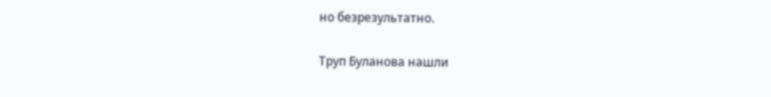но безрезультатно.

Труп Буланова нашли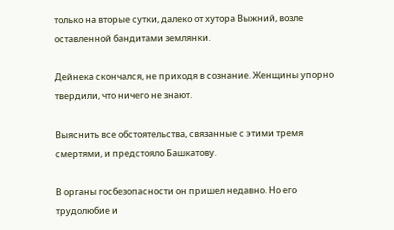только на вторые сутки, далеко от хутора Выжний, возле оставленной бандитами землянки.

Дейнека скончался, не приходя в сознание. Женщины упорно твердили, что ничего не знают.

Выяснить все обстоятельства, связанные с этими тремя смертями, и предстояло Башкатову.

В органы госбезопасности он пришел недавно. Но его трудолюбие и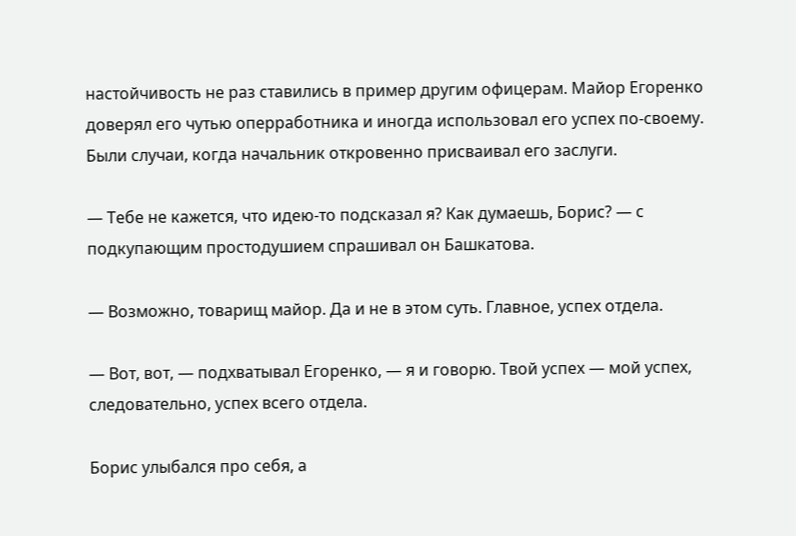настойчивость не раз ставились в пример другим офицерам. Майор Егоренко доверял его чутью оперработника и иногда использовал его успех по-своему. Были случаи, когда начальник откровенно присваивал его заслуги.

— Тебе не кажется, что идею-то подсказал я? Как думаешь, Борис? — с подкупающим простодушием спрашивал он Башкатова.

— Возможно, товарищ майор. Да и не в этом суть. Главное, успех отдела.

— Вот, вот, — подхватывал Егоренко, — я и говорю. Твой успех — мой успех, следовательно, успех всего отдела.

Борис улыбался про себя, а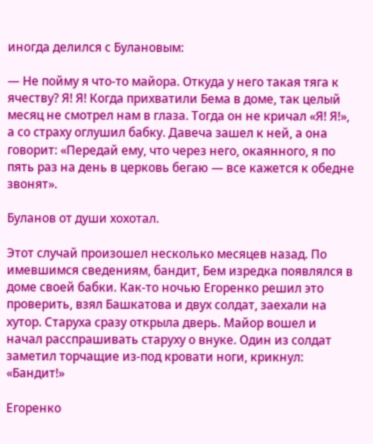иногда делился с Булановым:

— Не пойму я что-то майора. Откуда у него такая тяга к ячеству? Я! Я! Когда прихватили Бема в доме, так целый месяц не смотрел нам в глаза. Тогда он не кричал «Я! Я!», а со страху оглушил бабку. Давеча зашел к ней, а она говорит: «Передай ему, что через него, окаянного, я по пять раз на день в церковь бегаю — все кажется к обедне звонят».

Буланов от души хохотал.

Этот случай произошел несколько месяцев назад. По имевшимся сведениям, бандит, Бем изредка появлялся в доме своей бабки. Как-то ночью Егоренко решил это проверить, взял Башкатова и двух солдат, заехали на хутор. Старуха сразу открыла дверь. Майор вошел и начал расспрашивать старуху о внуке. Один из солдат заметил торчащие из-под кровати ноги, крикнул: «Бандит!»

Егоренко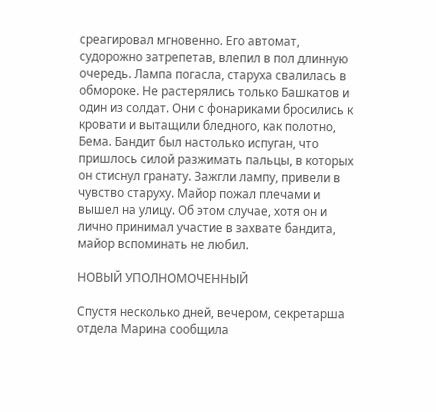среагировал мгновенно. Его автомат, судорожно затрепетав, влепил в пол длинную очередь. Лампа погасла, старуха свалилась в обмороке. Не растерялись только Башкатов и один из солдат. Они с фонариками бросились к кровати и вытащили бледного, как полотно, Бема. Бандит был настолько испуган, что пришлось силой разжимать пальцы, в которых он стиснул гранату. Зажгли лампу, привели в чувство старуху. Майор пожал плечами и вышел на улицу. Об этом случае, хотя он и лично принимал участие в захвате бандита, майор вспоминать не любил.

НОВЫЙ УПОЛНОМОЧЕННЫЙ

Спустя несколько дней, вечером, секретарша отдела Марина сообщила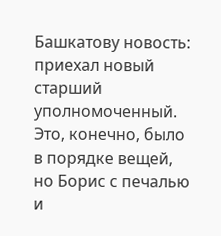Башкатову новость: приехал новый старший уполномоченный. Это, конечно, было в порядке вещей, но Борис с печалью и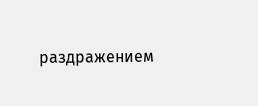раздражением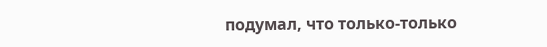подумал, что только-только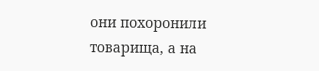они похоронили товарища, а на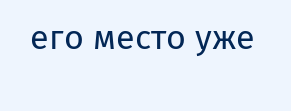его место уже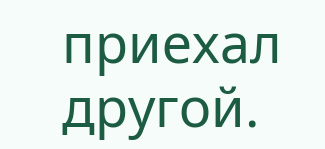приехал другой.